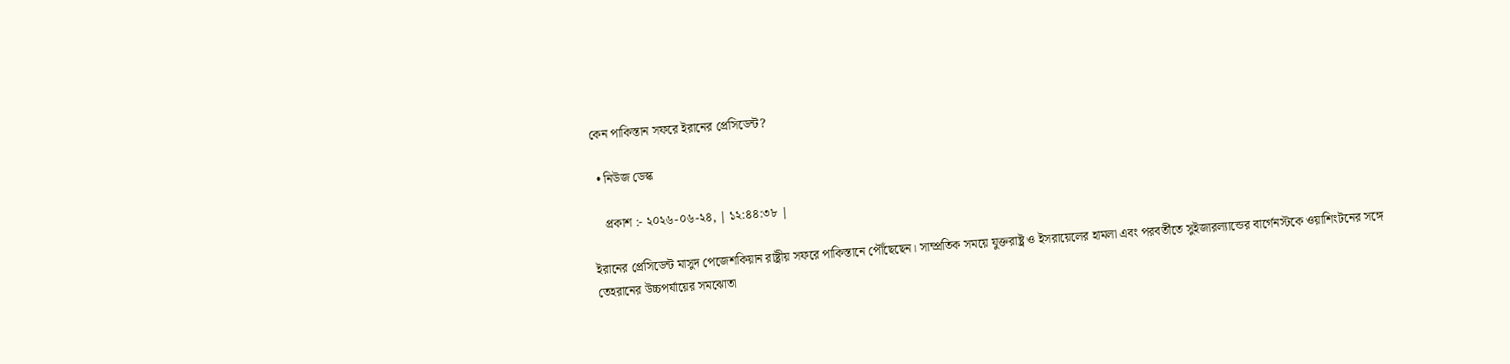কেন পাকিস্তান সফরে ইরানের প্রেসিডেন্ট?

  • নিউজ ডেস্ক

    প্রকাশ :- ২০২৬-০৬-২৪, | ১২:৪৪:৩৮ |

ইরানের প্রেসিডেন্ট মাসুদ পেজেশকিয়ান রাষ্ট্রীয় সফরে পাকিস্তানে পৌঁছেছেন। সাম্প্রতিক সময়ে যুক্তরাষ্ট্র ও ইসরায়েলের হামলা এবং পরবর্তীতে সুইজারল্যান্ডের বার্গেনস্টকে ওয়াশিংটনের সঙ্গে তেহরানের উচ্চপর্যায়ের সমঝোতা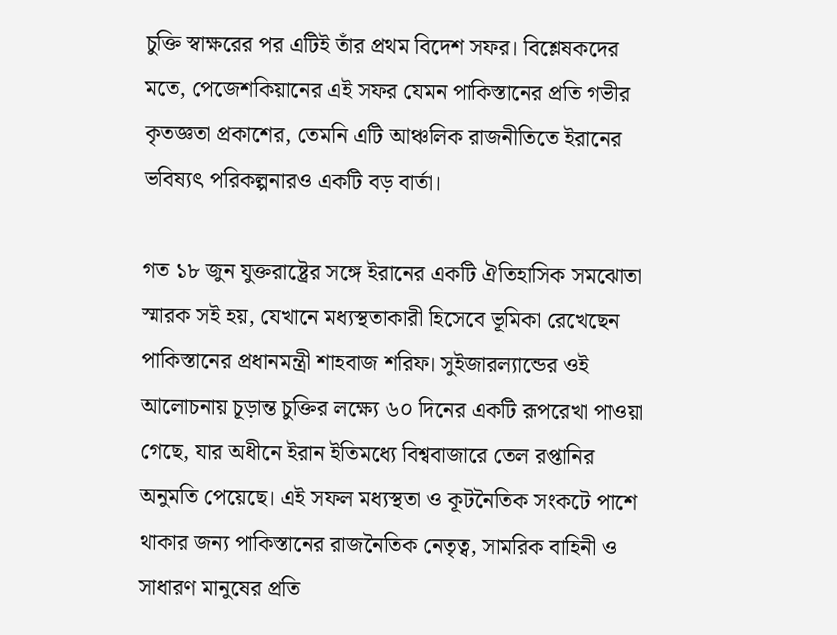চুক্তি স্বাক্ষরের পর এটিই তাঁর প্রথম বিদেশ সফর। বিশ্লেষকদের মতে, পেজেশকিয়ানের এই সফর যেমন পাকিস্তানের প্রতি গভীর কৃতজ্ঞতা প্রকাশের, তেমনি এটি আঞ্চলিক রাজনীতিতে ইরানের ভবিষ্যৎ পরিকল্পনারও একটি বড় বার্তা।

গত ১৮ জুন যুক্তরাষ্ট্রের সঙ্গে ইরানের একটি ঐতিহাসিক সমঝোতা স্মারক সই হয়, যেখানে মধ্যস্থতাকারী হিসেবে ভূমিকা রেখেছেন পাকিস্তানের প্রধানমন্ত্রী শাহবাজ শরিফ। সুইজারল্যান্ডের ওই আলোচনায় চূড়ান্ত চুক্তির লক্ষ্যে ৬০ দিনের একটি রূপরেখা পাওয়া গেছে, যার অধীনে ইরান ইতিমধ্যে বিশ্ববাজারে তেল রপ্তানির অনুমতি পেয়েছে। এই সফল মধ্যস্থতা ও কূটনৈতিক সংকটে পাশে থাকার জন্য পাকিস্তানের রাজনৈতিক নেতৃত্ব, সামরিক বাহিনী ও সাধারণ মানুষের প্রতি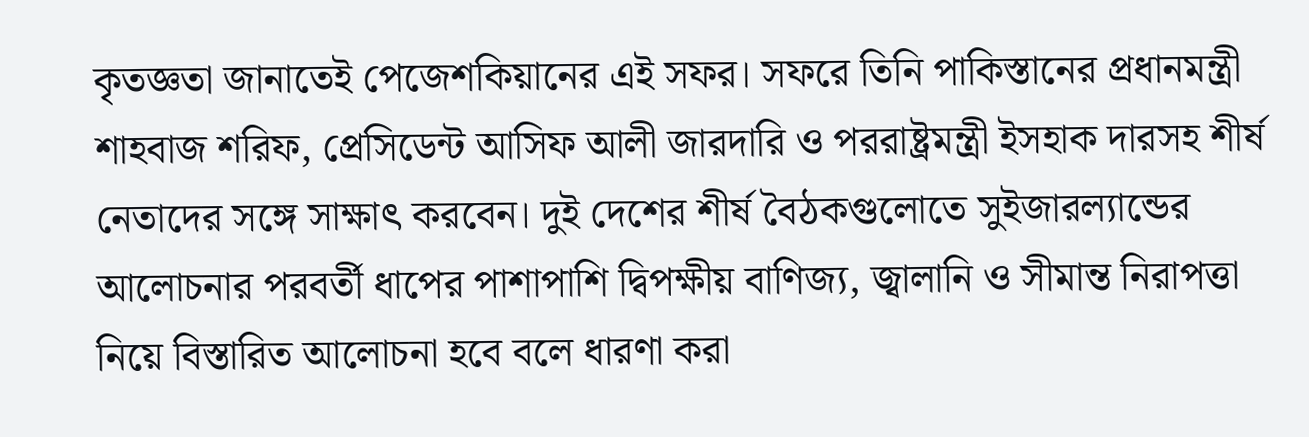কৃতজ্ঞতা জানাতেই পেজেশকিয়ানের এই সফর। সফরে তিনি পাকিস্তানের প্রধানমন্ত্রী শাহবাজ শরিফ, প্রেসিডেন্ট আসিফ আলী জারদারি ও পররাষ্ট্রমন্ত্রী ইসহাক দারসহ শীর্ষ নেতাদের সঙ্গে সাক্ষাৎ করবেন। দুই দেশের শীর্ষ বৈঠকগুলোতে সুইজারল্যান্ডের আলোচনার পরবর্তী ধাপের পাশাপাশি দ্বিপক্ষীয় বাণিজ্য, জ্বালানি ও সীমান্ত নিরাপত্তা নিয়ে বিস্তারিত আলোচনা হবে বলে ধারণা করা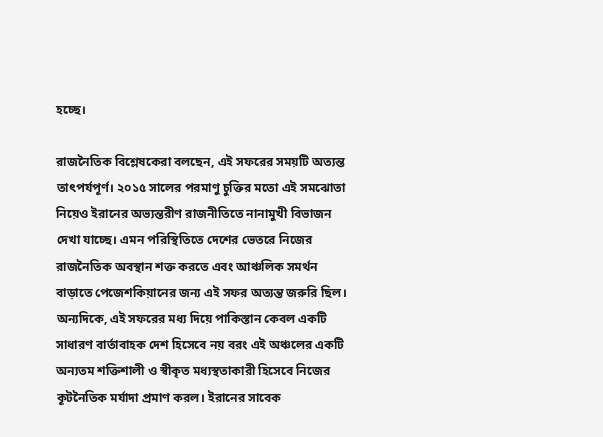হচ্ছে।

রাজনৈতিক বিশ্লেষকেরা বলছেন, এই সফরের সময়টি অত্যন্ত তাৎপর্যপূর্ণ। ২০১৫ সালের পরমাণু চুক্তির মতো এই সমঝোতা নিয়েও ইরানের অভ্যন্তরীণ রাজনীতিতে নানামুখী বিভাজন দেখা যাচ্ছে। এমন পরিস্থিতিতে দেশের ভেতরে নিজের রাজনৈতিক অবস্থান শক্ত করতে এবং আঞ্চলিক সমর্থন বাড়াতে পেজেশকিয়ানের জন্য এই সফর অত্যন্ত জরুরি ছিল। অন্যদিকে, এই সফরের মধ্য দিয়ে পাকিস্তান কেবল একটি সাধারণ বার্তাবাহক দেশ হিসেবে নয় বরং এই অঞ্চলের একটি অন্যতম শক্তিশালী ও স্বীকৃত মধ্যস্থতাকারী হিসেবে নিজের কূটনৈতিক মর্যাদা প্রমাণ করল। ইরানের সাবেক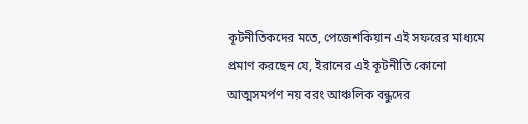কূটনীতিকদের মতে, পেজেশকিয়ান এই সফরের মাধ্যমে প্রমাণ করছেন যে, ইরানের এই কূটনীতি কোনো আত্মসমর্পণ নয় বরং আঞ্চলিক বন্ধুদের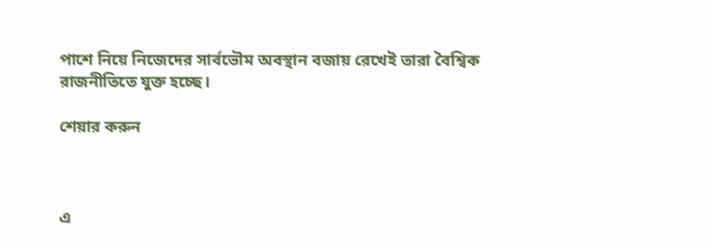পাশে নিয়ে নিজেদের সার্বভৌম অবস্থান বজায় রেখেই তারা বৈশ্বিক রাজনীতিতে যুক্ত হচ্ছে।

শেয়ার করুন



এ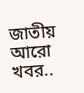জাতীয় আরো খবর..